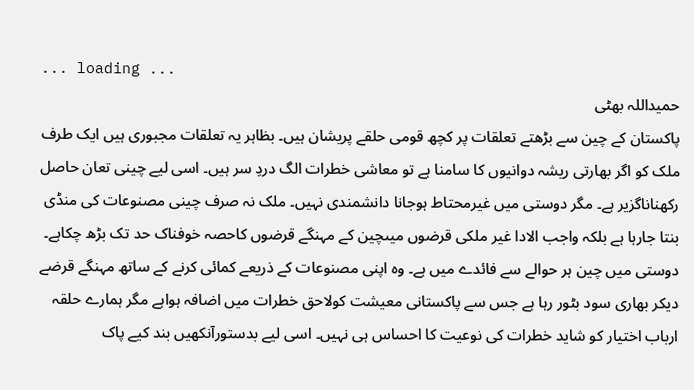... loading ...
حمیداللہ بھٹی
پاکستان کے چین سے بڑھتے تعلقات پر کچھ قومی حلقے پریشان ہیں۔ بظاہر یہ تعلقات مجبوری ہیں ایک طرف ملک کو اگر بھارتی ریشہ دوانیوں کا سامنا ہے تو معاشی خطرات الگ دردِ سر ہیں۔ اسی لیے چینی تعان حاصل رکھناناگزیر ہے۔ مگر دوستی میں غیرمحتاط ہوجانا دانشمندی نہیں۔ ملک نہ صرف چینی مصنوعات کی منڈی بنتا جارہا ہے بلکہ واجب الادا غیر ملکی قرضوں میںچین کے مہنگے قرضوں کاحصہ خوفناک حد تک بڑھ چکاہے۔ دوستی میں چین ہر حوالے سے فائدے میں ہے۔ وہ اپنی مصنوعات کے ذریعے کمائی کرنے کے ساتھ مہنگے قرضے دیکر بھاری سود بٹور رہا ہے جس سے پاکستانی معیشت کولاحق خطرات میں اضافہ ہواہے مگر ہمارے حلقہ ارباب اختیار کو شاید خطرات کی نوعیت کا احساس ہی نہیں۔ اسی لیے بدستورآنکھیں بند کیے پاک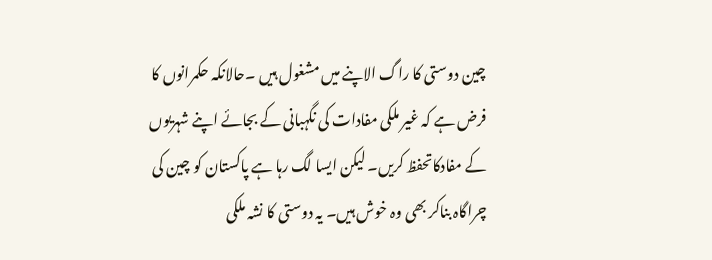چین دوستی کا راگ الاپنے میں مشغول ہیں ۔حالانکہ حکمرانوں کا فرض ہے کہ غیر ملکی مفادات کی نگہبانی کے بجائے اپنے شہریوں کے مفادکاتحفظ کریں۔ لیکن ایسا لگ رہا ہے پاکستان کو چین کی چراگاہ بناکر بھی وہ خوش ہیں۔ یہ دوستی کا نشہ ملکی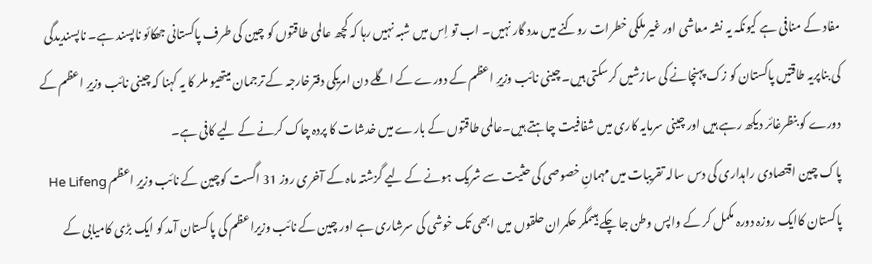مفاد کے منافی ہے کیونکہ یہ نشہ معاشی اور غیر ملکی خطرات روکنے میں مدد گار نہیں۔ اب تو اِس میں شبہ نہیں رہا کہ کچھ عالمی طاقتوں کو چین کی طرف پاکستانی جھکائو ناپسند ہے۔ ناپسندیدگی کی بناپریہ طاقتیں پاکستان کو زک پہنچانے کی سازشیں کرسکتی ہیں۔ چینی نائب وزیرِ اعظم کے دورے کے اگلے دن امریکی دفترخارجہ کے ترجمان میتھیو ملر کا یہ کہنا کہ چینی نائب وزیرِ اعظم کے دورے کو بنظرغائر دیکھ رہے ہیں اور چینی سرمایہ کاری میں شفافیت چاہتے ہیں۔عالمی طاقتوں کے بارے میں خدشات کا پردہ چاک کرنے کے لیے کافی ہے۔
پاک چین اقتصادی راہداری کی دس سالہ تقریبات میں مہمانِ خصوصی کی حثیت سے شریک ہونے کے لیے گزشتہ ماہ کے آخری روز 31 اگست کوچین کے نائب وزیرِ اعظم He Lifeng پاکستان کاایک روزہ دورہ مکمل کر کے واپس وطن جا چکے ہیںمگر حکمران حلقوں میں ابھی تک خوشی کی سرشاری ہے اور چین کے نائب وزیراعظم کی پاکستان آمد کو ایک بڑی کامیابی کے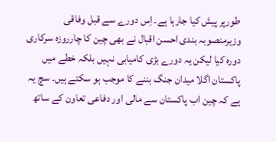طورپر پیش کیا جارہا ہے۔ اِس دورے سے قبل وفاقی وزیرمنصوبہ بندی احسن اقبال نے بھی چین کا چارروزہ سرکاری دورہ کیا لیکن یہ دورے بڑی کامیابی نہیں بلکہ خطے میں پاکستان اگلا میدان جنگ بننے کا موجب ہو سکتے ہیں۔ سچ یہ ہے کہ چین اب پاکستان سے مالی اور دفاعی تعاون کے ساتھ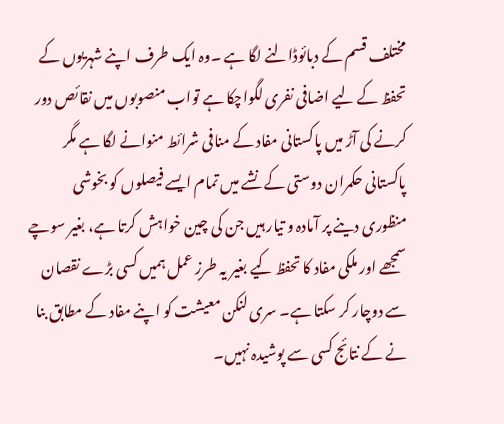مختلف قسم کے دبائوڈالنے لگا ہے ۔وہ ایک طرف اپنے شہریوں کے تحفظ کے لیے اضافی نفری لگواچکا ہے تواب منصوبوں میں نقائص دور کرنے کی آڑ میں پاکستانی مفاد کے منافی شرائط منوانے لگا ہے مگر پاکستانی حکمران دوستی کے نشے میں تمام ایسے فیصلوں کو بخوشی منظوری دینے پر آمادہ و تیار ہیں جن کی چین خواہش کرتا ہے، بغیر سوچے سمجھے اور ملکی مفاد کا تحفظ کیے بغیر یہ طرزِ عمل ہمیں کسی بڑے نقصان سے دوچار کر سکتا ہے۔ سری لنکن معیشت کو اپنے مفاد کے مطابق بنا نے کے نتائج کسی سے پوشیدہ نہیں۔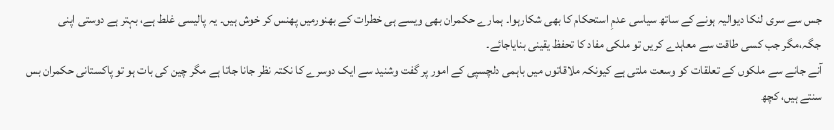جس سے سری لنکا دیوالیہ ہونے کے ساتھ سیاسی عدمِ استحکام کا بھی شکارہوا۔ ہمارے حکمران بھی ویسے ہی خطرات کے بھنورمیں پھنس کر خوش ہیں۔ یہ پالیسی غلط ہے، بہتر ہے دوستی اپنی جگہ،مگر جب کسی طاقت سے معاہدے کریں تو ملکی مفاد کا تحفظ یقینی بنایاجائے۔
آنے جانے سے ملکوں کے تعلقات کو وسعت ملتی ہے کیونکہ ملاقاتوں میں باہمی دلچسپی کے امور پر گفت وشنید سے ایک دوسرے کا نکتہ نظر جانا جاتا ہے مگر چین کی بات ہو تو پاکستانی حکمران بس سنتے ہیں، کچھ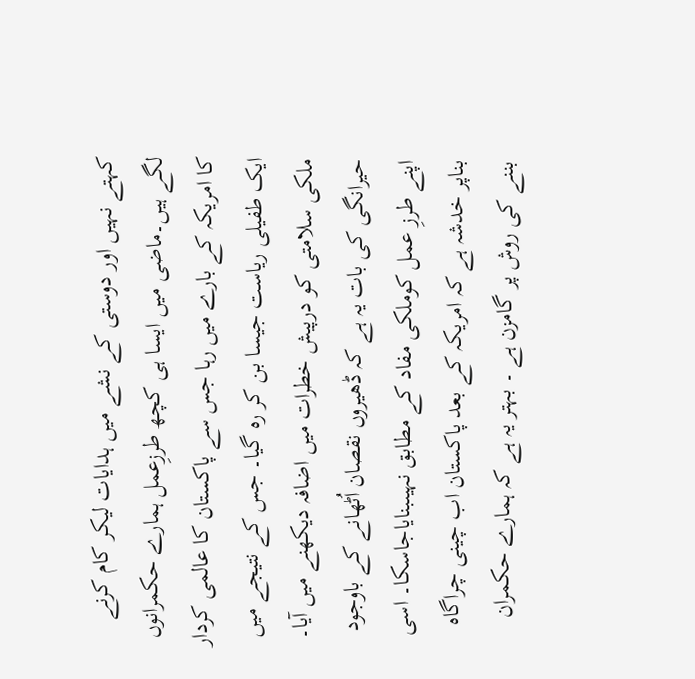کہتے نہیں اور دوستی کے نشے میں ہدایات لیکر کام کرنے لگے ہیں۔ماضی میں ایسا ہی کچھ طرزِعمل ہمارے حکمرانوں کا امریکہ کے بارے میں رہا جس سے پاکستان کا عالمی کردار ایک طفیلی ریاست جیسا بن کر رہ گیا۔ جس کے نتیجے میں ملکی سلامتی کو درپیش خطرات میں اضافہ دیکھنے میں آیا۔ حیرانگی کی بات یہ ہے کہ ڈھیروں نقصان اُٹھانے کے باوجود اپنے طرزِ عمل کوملکی مفاد کے مطابق نہیںبنایاجاسکا۔ اسی بناپر خدشہ ہے کہ امریکہ کے بعد پاکستان اب چینی چراگاہ بننے کی روش پر گامزن ہے ۔ بہتر یہ ہے کہ ہمارے حکمران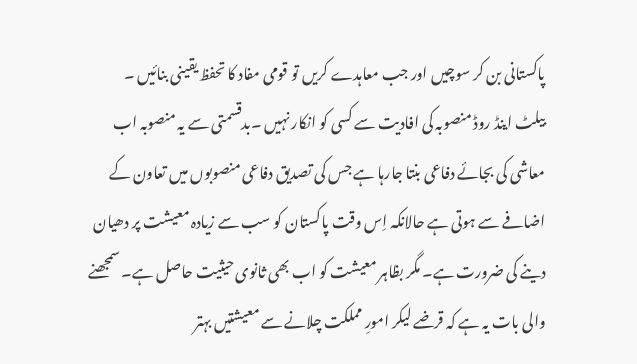پاکستانی بن کر سوچیں اور جب معاہدے کریں تو قومی مفاد کا تحفظ یقینی بنائیں ۔
بیلٹ اینڈ روڈ منصوبہ کی افادیت سے کسی کو انکار نہیں ۔بدقسمتی سے یہ منصوبہ اب معاشی کی بجائے دفاعی بنتا جارہا ہے جس کی تصدیق دفاعی منصوبوں میں تعاون کے اضافے سے ہوتی ہے حالانکہ اِس وقت پاکستان کو سب سے زیادہ معیشت پر دھیان دینے کی ضرورت ہے۔ مگر بظاہر معیشت کو اب بھی ثانوی حیثیت حاصل ہے۔ سمجھنے والی بات یہ ہے کہ قرضے لیکر امورِ مملکت چلانے سے معیشتیں بہتر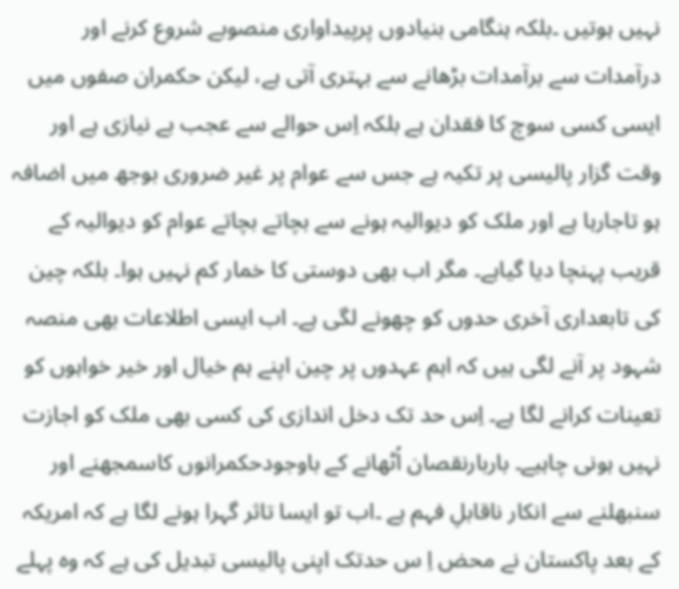نہیں ہوتیں ۔بلکہ ہنگامی بنیادوں پرپیداواری منصوبے شروع کرنے اور درآمدات سے برآمدات بڑھانے سے بہتری آتی ہے، لیکن حکمران صفوں میں ایسی کسی سوچ کا فقدان ہے بلکہ اِس حوالے سے عجب بے نیازی ہے اور وقت گزار پالیسی پر تکیہ ہے جس سے عوام پر غیر ضروری بوجھ میں اضافہ ہو تاجارہا ہے اور ملک کو دیوالیہ ہونے سے بچاتے بچاتے عوام کو دیوالیہ کے قریب پہنچا دیا گیاہے۔ مگر اب بھی دوستی کا خمار کم نہیں ہوا۔ بلکہ چین کی تابعداری آخری حدوں کو چھونے لگی ہے۔ اب ایسی اطلاعات بھی منصہ شہود پر آنے لگی ہیں کہ اہم عہدوں پر چین اپنے ہم خیال اور خیر خواہوں کو تعینات کرانے لگا ہے۔ اِس حد تک دخل اندازی کی کسی بھی ملک کو اجازت نہیں ہونی چاہیے۔ باربارنقصان اُٹھانے کے باوجودحکمرانوں کاسمجھنے اور سنبھلنے سے انکار ناقابلِ فہم ہے ۔اب تو ایسا تاثر گہرا ہونے لگا ہے کہ امریکہ کے بعد پاکستان نے محض اِ س حدتک اپنی پالیسی تبدیل کی ہے کہ وہ پہلے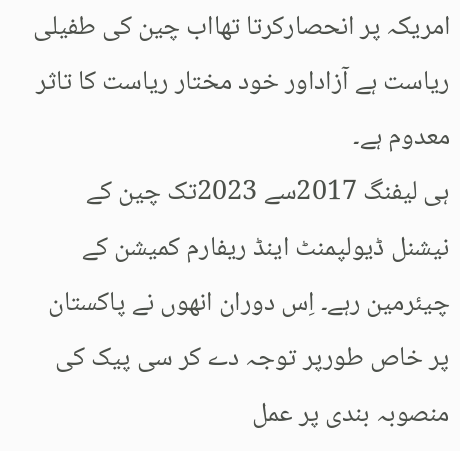امریکہ پر انحصارکرتا تھااب چین کی طفیلی ریاست ہے آزاداور خود مختار ریاست کا تاثر معدوم ہے۔
ہی لیفنگ 2017سے 2023تک چین کے نیشنل ڈیولپمنٹ اینڈ ریفارم کمیشن کے چیئرمین رہے۔ اِس دوران انھوں نے پاکستان پر خاص طورپر توجہ دے کر سی پیک کی منصوبہ بندی پر عمل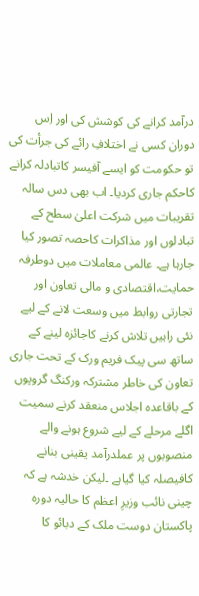درآمد کرانے کی کوشش کی اور اِس دوران کسی نے اختلافِ رائے کی جرأت کی تو حکومت کو ایسے آفیسر کاتبادلہ کرانے کاحکم جاری کردیا۔ اب بھی دس سالہ تقریبات میں شرکت اعلیٰ سطح کے تبادلوں اور مذاکرات کاحصہ تصور کیا جارہا ہے۔ عالمی معاملات میں دوطرفہ حمایت،اقتصادی و مالی تعاون اور تجارتی روابط میں وسعت لانے کے لیے نئی راہیں تلاش کرنے کاجائزہ لینے کے ساتھ سی پیک فریم ورک کے تحت جاری تعاون کی خاطر مشترکہ ورکنگ گروپوں کے باقاعدہ اجلاس منعقد کرنے سمیت اگلے مرحلے کے لیے شروع ہونے والے منصوبوں پر عملدرآمد یقینی بنانے کافیصلہ کیا گیاہے ۔لیکن خدشہ ہے کہ چینی نائب وزیرِ اعظم کا حالیہ دورہ پاکستان دوست ملک کے دبائو کا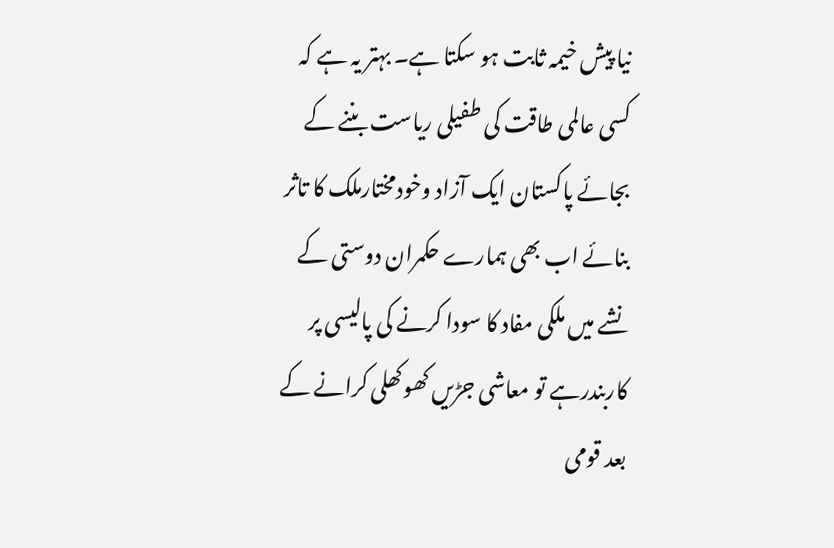نیا پیش خیمہ ثابت ہو سکتا ہے۔ بہتر یہ ہے کہ کسی عالمی طاقت کی طفیلی ریاست بننے کے بجائے پاکستان ایک آزاد وخودمختارملک کا تاثر بنائے اب بھی ہمارے حکمران دوستی کے نشے میں ملکی مفاد کا سودا کرنے کی پالیسی پر کاربندرہے تو معاشی جڑیں کھوکھلی کرانے کے بعد قومی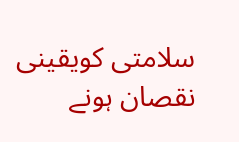سلامتی کویقینی نقصان ہونے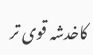کاخدشہ قوی تر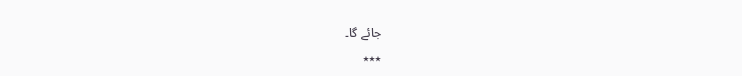جائے گا۔
٭٭٭